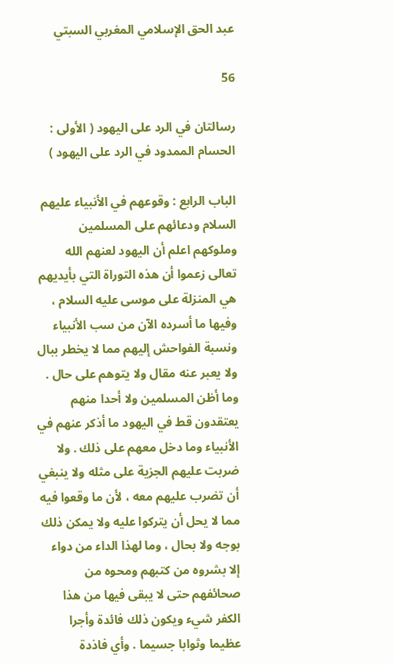عبد الحق الإسلامي المغربي السبتي

56

رسالتان في الرد على اليهود ( الأولى : الحسام الممدود في الرد على اليهود )

الباب الرابع : وقوعهم في الأنبياء عليهم السلام ودعائهم على المسلمين وملوكهم اعلم أن اليهود لعنهم الله تعالى زعموا أن هذه التوراة التي بأيديهم هي المنزلة على موسى عليه السلام ، وفيها ما أسرده الآن من سب الأنبياء ونسبة الفواحش إليهم مما لا يخطر ببال ولا يعبر عنه مقال ولا يتوهم على حال . وما أظن المسلمين ولا أحدا منهم يعتقدون قط في اليهود ما أذكر عنهم في الأنبياء وما دخل معهم على ذلك . ولا ضربت عليهم الجزية على مثله ولا ينبغي أن تضرب عليهم معه ، لأن ما وقعوا فيه مما لا يحل أن يتركوا عليه ولا يمكن ذلك بوجه ولا بحال ، وما لهذا الداء من دواء إلا بشروه من كتبهم ومحوه من صحائفهم حتى لا يبقى فيها من هذا الكفر شيء ويكون ذلك فائدة وأجرا عظيما وثوابا جسيما . وأي فاذدة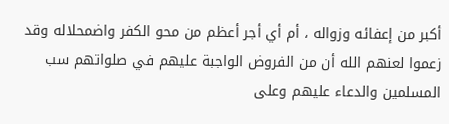أكبر من إعفائه وزواله ، أم أي أجر أعظم من محو الكفر واضمحلاله وقد زعموا لعنهم الله أن من الفروض الواجبة عليهم في صلواتهم سب المسلمين والدعاء عليهم وعلى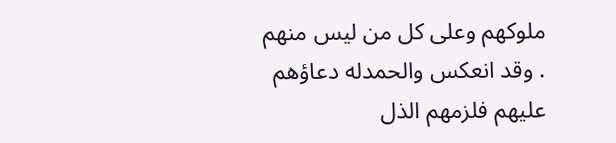ملوكهم وعلى كل من ليس منهم . وقد انعكس والحمدله دعاؤهم عليهم فلزمهم الذل